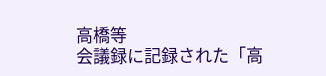高橋等
会議録に記録された「高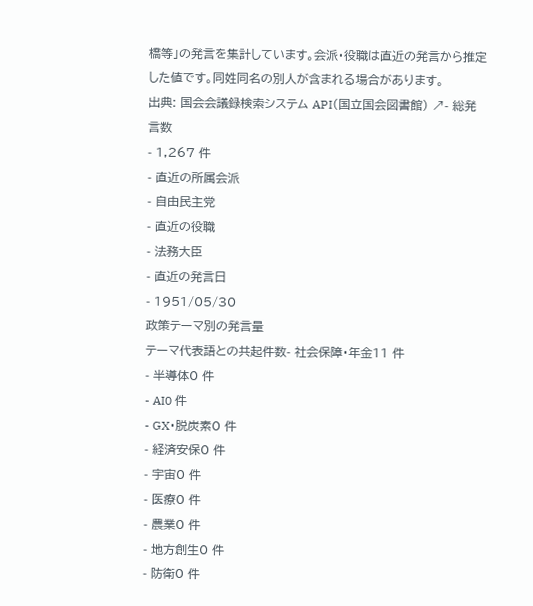橋等」の発言を集計しています。会派・役職は直近の発言から推定した値です。同姓同名の別人が含まれる場合があります。
出典: 国会会議録検索システム API(国立国会図書館) ↗- 総発言数
- 1,267 件
- 直近の所属会派
- 自由民主党
- 直近の役職
- 法務大臣
- 直近の発言日
- 1951/05/30
政策テーマ別の発言量
テーマ代表語との共起件数- 社会保障・年金11 件
- 半導体0 件
- AI0 件
- GX・脱炭素0 件
- 経済安保0 件
- 宇宙0 件
- 医療0 件
- 農業0 件
- 地方創生0 件
- 防衛0 件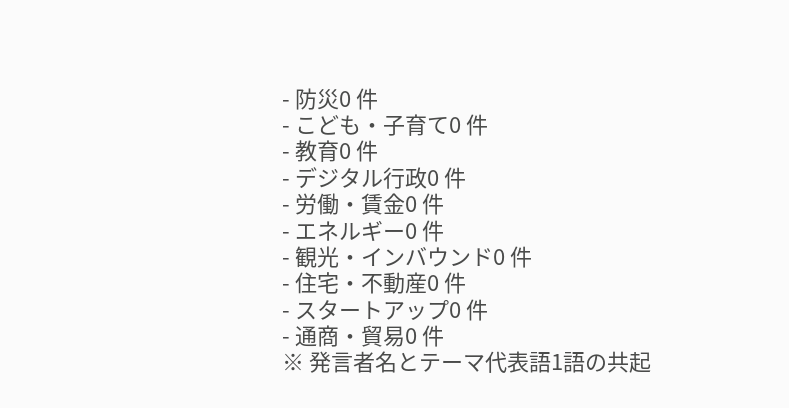- 防災0 件
- こども・子育て0 件
- 教育0 件
- デジタル行政0 件
- 労働・賃金0 件
- エネルギー0 件
- 観光・インバウンド0 件
- 住宅・不動産0 件
- スタートアップ0 件
- 通商・貿易0 件
※ 発言者名とテーマ代表語1語の共起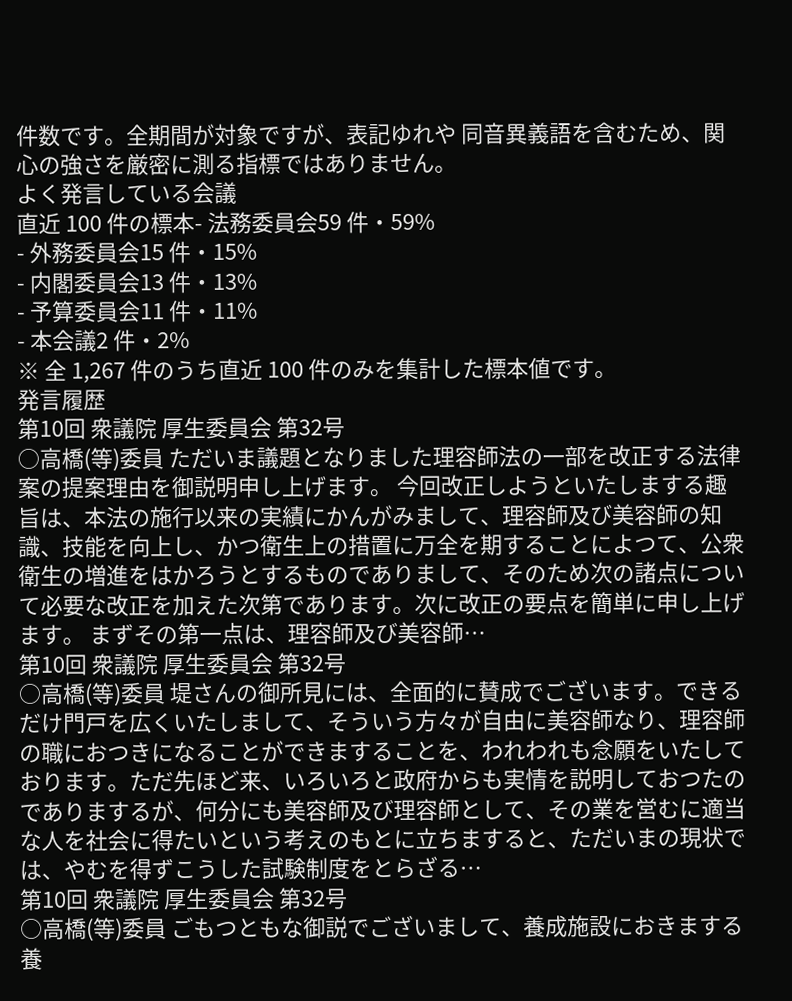件数です。全期間が対象ですが、表記ゆれや 同音異義語を含むため、関心の強さを厳密に測る指標ではありません。
よく発言している会議
直近 100 件の標本- 法務委員会59 件・59%
- 外務委員会15 件・15%
- 内閣委員会13 件・13%
- 予算委員会11 件・11%
- 本会議2 件・2%
※ 全 1,267 件のうち直近 100 件のみを集計した標本値です。
発言履歴
第10回 衆議院 厚生委員会 第32号
○高橋(等)委員 ただいま議題となりました理容師法の一部を改正する法律案の提案理由を御説明申し上げます。 今回改正しようといたしまする趣旨は、本法の施行以来の実績にかんがみまして、理容師及び美容師の知識、技能を向上し、かつ衛生上の措置に万全を期することによつて、公衆衛生の増進をはかろうとするものでありまして、そのため次の諸点について必要な改正を加えた次第であります。次に改正の要点を簡単に申し上げます。 まずその第一点は、理容師及び美容師…
第10回 衆議院 厚生委員会 第32号
○高橋(等)委員 堤さんの御所見には、全面的に賛成でございます。できるだけ門戸を広くいたしまして、そういう方々が自由に美容師なり、理容師の職におつきになることができますることを、われわれも念願をいたしております。ただ先ほど来、いろいろと政府からも実情を説明しておつたのでありまするが、何分にも美容師及び理容師として、その業を営むに適当な人を社会に得たいという考えのもとに立ちますると、ただいまの現状では、やむを得ずこうした試験制度をとらざる…
第10回 衆議院 厚生委員会 第32号
○高橋(等)委員 ごもつともな御説でございまして、養成施設におきまする養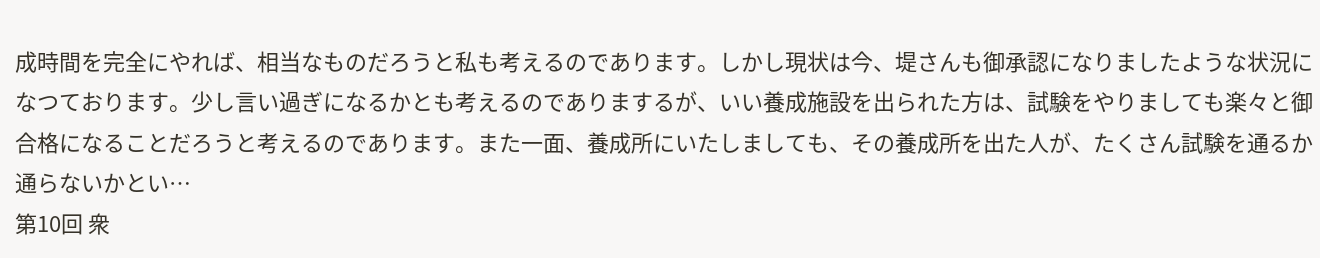成時間を完全にやれば、相当なものだろうと私も考えるのであります。しかし現状は今、堤さんも御承認になりましたような状況になつております。少し言い過ぎになるかとも考えるのでありまするが、いい養成施設を出られた方は、試験をやりましても楽々と御合格になることだろうと考えるのであります。また一面、養成所にいたしましても、その養成所を出た人が、たくさん試験を通るか通らないかとい…
第10回 衆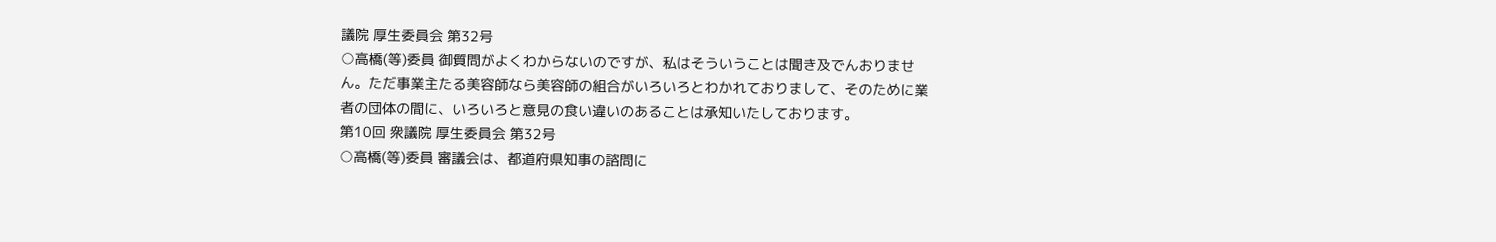議院 厚生委員会 第32号
○高橋(等)委員 御質問がよくわからないのですが、私はそういうことは聞き及でんおりません。ただ事業主たる美容師なら美容師の組合がいろいろとわかれておりまして、そのために業者の団体の間に、いろいろと意見の食い違いのあることは承知いたしております。
第10回 衆議院 厚生委員会 第32号
○高橋(等)委員 審議会は、都道府県知事の諮問に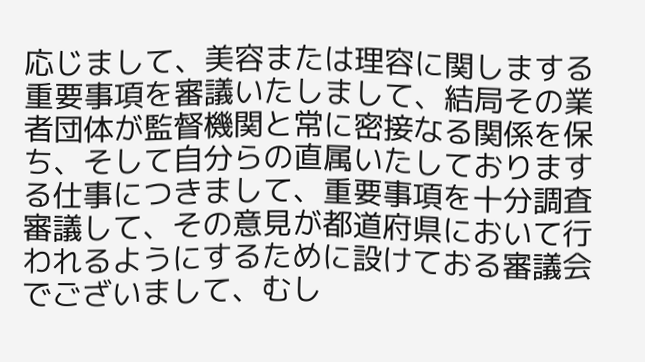応じまして、美容または理容に関しまする重要事項を審議いたしまして、結局その業者団体が監督機関と常に密接なる関係を保ち、そして自分らの直属いたしておりまする仕事につきまして、重要事項を十分調査審議して、その意見が都道府県において行われるようにするために設けておる審議会でございまして、むし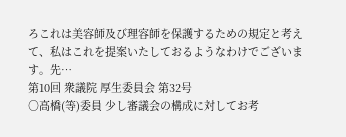ろこれは美容師及び理容師を保護するための規定と考えて、私はこれを提案いたしておるようなわけでございます。先…
第10回 衆議院 厚生委員会 第32号
○高橋(等)委員 少し審議会の構成に対してお考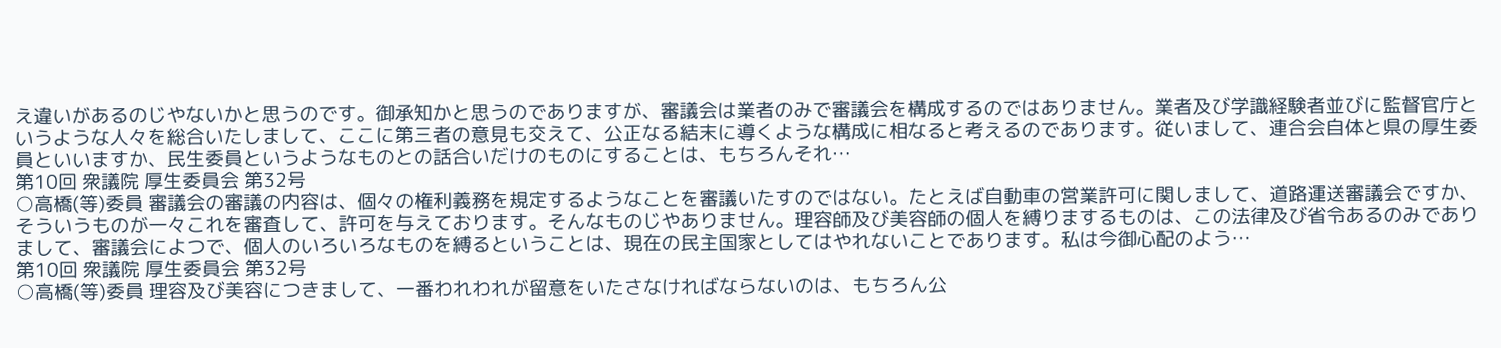え違いがあるのじやないかと思うのです。御承知かと思うのでありますが、審議会は業者のみで審議会を構成するのではありません。業者及び学識経験者並びに監督官庁というような人々を総合いたしまして、ここに第三者の意見も交えて、公正なる結末に導くような構成に相なると考えるのであります。従いまして、連合会自体と県の厚生委員といいますか、民生委員というようなものとの話合いだけのものにすることは、もちろんそれ…
第10回 衆議院 厚生委員会 第32号
○高橋(等)委員 審議会の審議の内容は、個々の権利義務を規定するようなことを審議いたすのではない。たとえば自動車の営業許可に関しまして、道路運送審議会ですか、そういうものが一々これを審査して、許可を与えております。そんなものじやありません。理容師及び美容師の個人を縛りまするものは、この法律及び省令あるのみでありまして、審議会によつで、個人のいろいろなものを縛るということは、現在の民主国家としてはやれないことであります。私は今御心配のよう…
第10回 衆議院 厚生委員会 第32号
○高橋(等)委員 理容及び美容につきまして、一番われわれが留意をいたさなければならないのは、もちろん公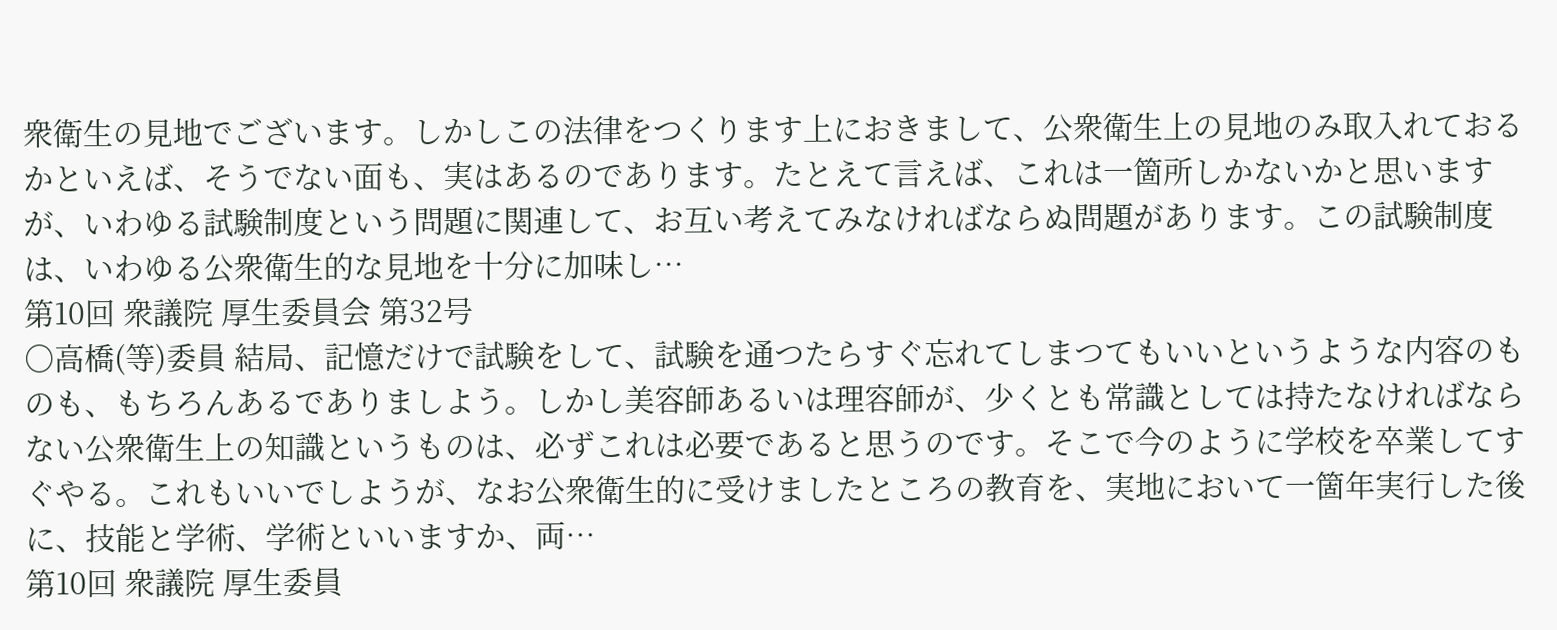衆衛生の見地でございます。しかしこの法律をつくります上におきまして、公衆衛生上の見地のみ取入れておるかといえば、そうでない面も、実はあるのであります。たとえて言えば、これは一箇所しかないかと思いますが、いわゆる試験制度という問題に関連して、お互い考えてみなければならぬ問題があります。この試験制度は、いわゆる公衆衛生的な見地を十分に加味し…
第10回 衆議院 厚生委員会 第32号
○高橋(等)委員 結局、記憶だけで試験をして、試験を通つたらすぐ忘れてしまつてもいいというような内容のものも、もちろんあるでありましよう。しかし美容師あるいは理容師が、少くとも常識としては持たなければならない公衆衛生上の知識というものは、必ずこれは必要であると思うのです。そこで今のように学校を卒業してすぐやる。これもいいでしようが、なお公衆衛生的に受けましたところの教育を、実地において一箇年実行した後に、技能と学術、学術といいますか、両…
第10回 衆議院 厚生委員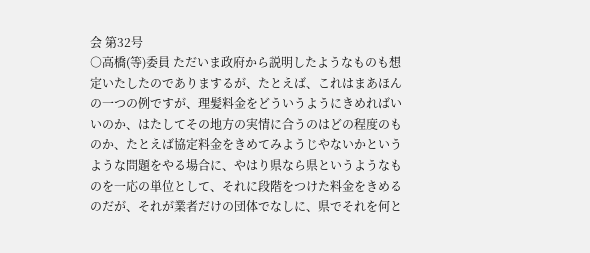会 第32号
○高橋(等)委員 ただいま政府から説明したようなものも想定いたしたのでありまするが、たとえば、これはまあほんの一つの例ですが、理髪料金をどういうようにきめればいいのか、はたしてその地方の実情に合うのはどの程度のものか、たとえば協定料金をきめてみようじやないかというような問題をやる場合に、やはり県なら県というようなものを一応の単位として、それに段階をつけた料金をきめるのだが、それが業者だけの団体でなしに、県でそれを何と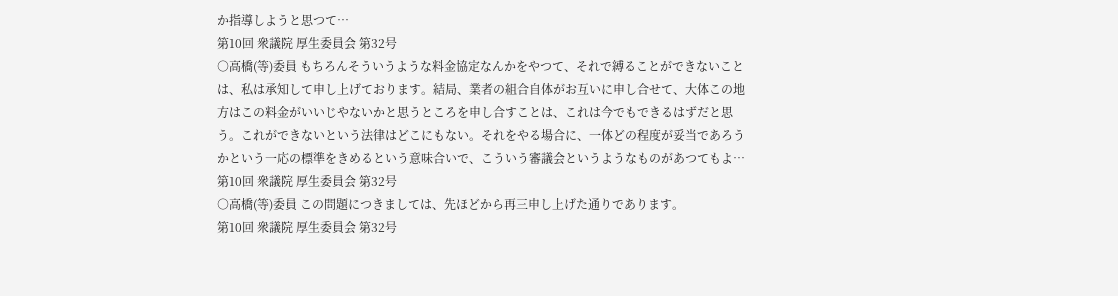か指導しようと思つて…
第10回 衆議院 厚生委員会 第32号
○高橋(等)委員 もちろんそういうような料金協定なんかをやつて、それで縛ることができないことは、私は承知して申し上げております。結局、業者の組合自体がお互いに申し合せて、大体この地方はこの料金がいいじやないかと思うところを申し合すことは、これは今でもできるはずだと思う。これができないという法律はどこにもない。それをやる場合に、一体どの程度が妥当であろうかという一応の標準をきめるという意味合いで、こういう審議会というようなものがあつてもよ…
第10回 衆議院 厚生委員会 第32号
○高橋(等)委員 この問題につきましては、先ほどから再三申し上げた通りであります。
第10回 衆議院 厚生委員会 第32号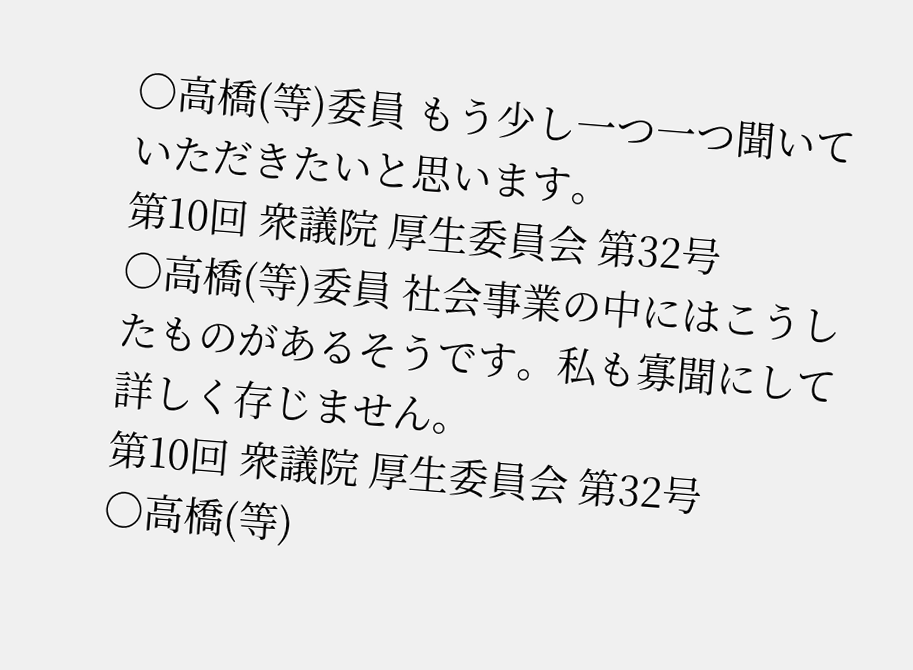○高橋(等)委員 もう少し一つ一つ聞いていただきたいと思います。
第10回 衆議院 厚生委員会 第32号
○高橋(等)委員 社会事業の中にはこうしたものがあるそうです。私も寡聞にして詳しく存じません。
第10回 衆議院 厚生委員会 第32号
○高橋(等)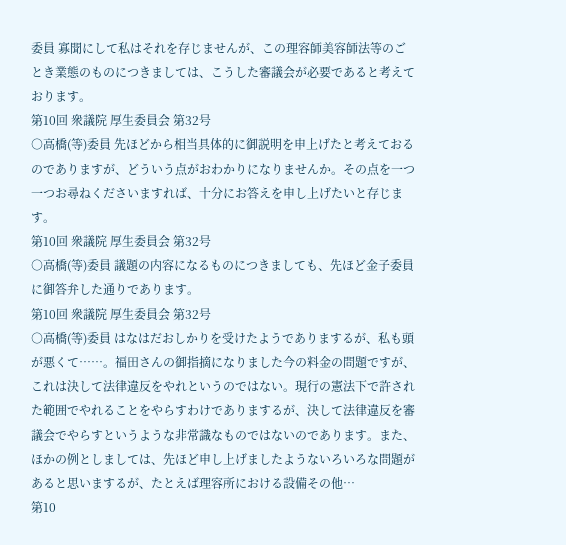委員 寡聞にして私はそれを存じませんが、この理容師美容師法等のごとき業態のものにつきましては、こうした審議会が必要であると考えております。
第10回 衆議院 厚生委員会 第32号
○高橋(等)委員 先ほどから相当具体的に御説明を申上げたと考えておるのでありますが、どういう点がおわかりになりませんか。その点を一つ一つお尋ねくださいますれば、十分にお答えを申し上げたいと存じます。
第10回 衆議院 厚生委員会 第32号
○高橋(等)委員 議題の内容になるものにつきましても、先ほど金子委員に御答弁した通りであります。
第10回 衆議院 厚生委員会 第32号
○高橋(等)委員 はなはだおしかりを受けたようでありまするが、私も頭が悪くて……。福田さんの御指摘になりました今の料金の問題ですが、これは決して法律違反をやれというのではない。現行の憲法下で許された範囲でやれることをやらすわけでありまするが、決して法律違反を審議会でやらすというような非常識なものではないのであります。また、ほかの例としましては、先ほど申し上げましたようないろいろな問題があると思いまするが、たとえば理容所における設備その他…
第10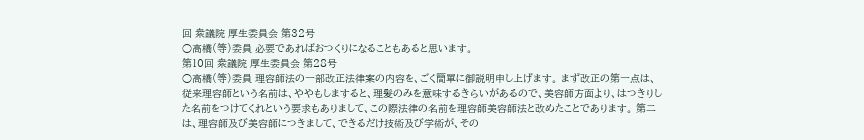回 衆議院 厚生委員会 第32号
○高橋(等)委員 必要であればおつくりになることもあると思います。
第10回 衆議院 厚生委員会 第28号
○高橋(等)委員 理容師法の一部改正法律案の内容を、ごく簡單に御説明申し上げます。 まず改正の第一点は、従来理容師という名前は、ややもしますると、理髪のみを意味するきらいがあるので、美容師方面より、はつきりした名前をつけてくれという要求もありまして、この際法律の名前を理容師美容師法と改めたことであります。 第二は、理容師及び美容師につきまして、できるだけ技術及び学術が、その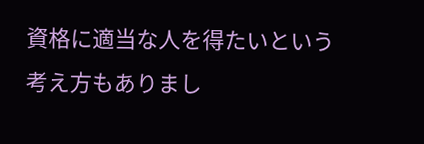資格に適当な人を得たいという考え方もありまし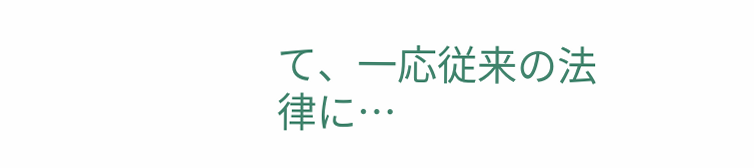て、一応従来の法律に…